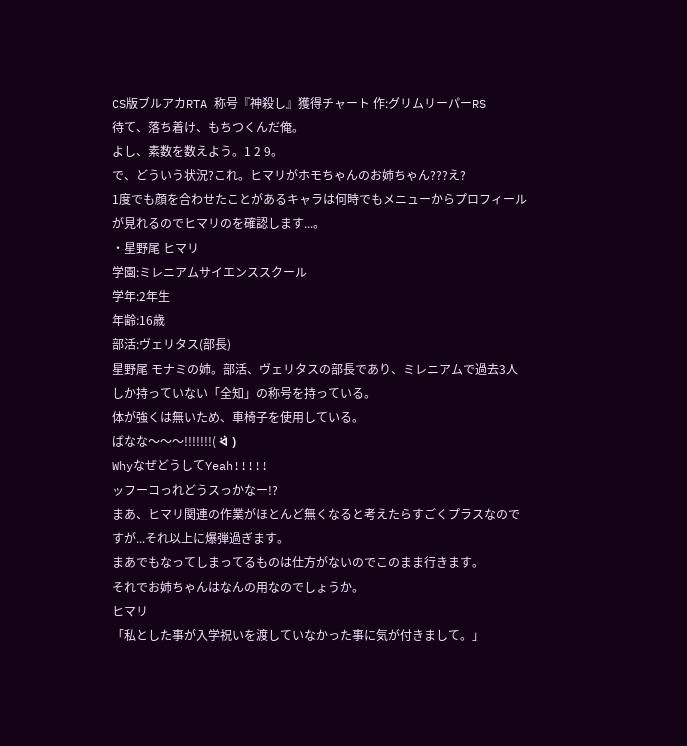CS版ブルアカRTA 称号『神殺し』獲得チャート 作:グリムリーパーRS
待て、落ち着け、もちつくんだ俺。
よし、素数を数えよう。1 2 9。
で、どういう状況?これ。ヒマリがホモちゃんのお姉ちゃん???え?
1度でも顔を合わせたことがあるキャラは何時でもメニューからプロフィールが見れるのでヒマリのを確認します...。
・星野尾 ヒマリ
学園:ミレニアムサイエンススクール
学年:2年生
年齢:16歳
部活:ヴェリタス(部長)
星野尾 モナミの姉。部活、ヴェリタスの部長であり、ミレニアムで過去3人しか持っていない「全知」の称号を持っている。
体が強くは無いため、車椅子を使用している。
ばなな〜〜〜!!!!!!!( ᐛ )
WhyなぜどうしてYeah!!!!!
ッフーコっれどうスっかなー!?
まあ、ヒマリ関連の作業がほとんど無くなると考えたらすごくプラスなのですが...それ以上に爆弾過ぎます。
まあでもなってしまってるものは仕方がないのでこのまま行きます。
それでお姉ちゃんはなんの用なのでしょうか。
ヒマリ
「私とした事が入学祝いを渡していなかった事に気が付きまして。」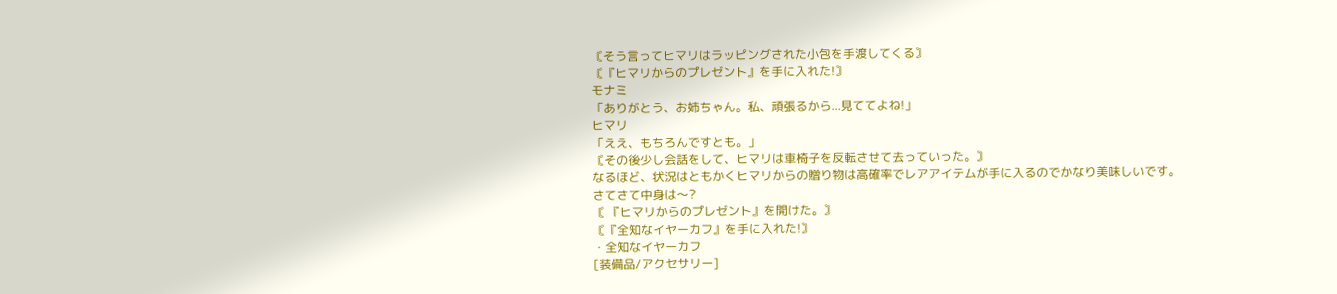〘そう言ってヒマリはラッピングされた小包を手渡してくる〙
〘『ヒマリからのプレゼント』を手に入れた!〙
モナミ
「ありがとう、お姉ちゃん。私、頑張るから...見ててよね!」
ヒマリ
「ええ、もちろんですとも。」
〘その後少し会話をして、ヒマリは車椅子を反転させて去っていった。〙
なるほど、状況はともかくヒマリからの贈り物は高確率でレアアイテムが手に入るのでかなり美味しいです。
さてさて中身は〜?
〘 『ヒマリからのプレゼント』を開けた。〙
〘『全知なイヤーカフ』を手に入れた!〙
・全知なイヤーカフ
[装備品/アクセサリー]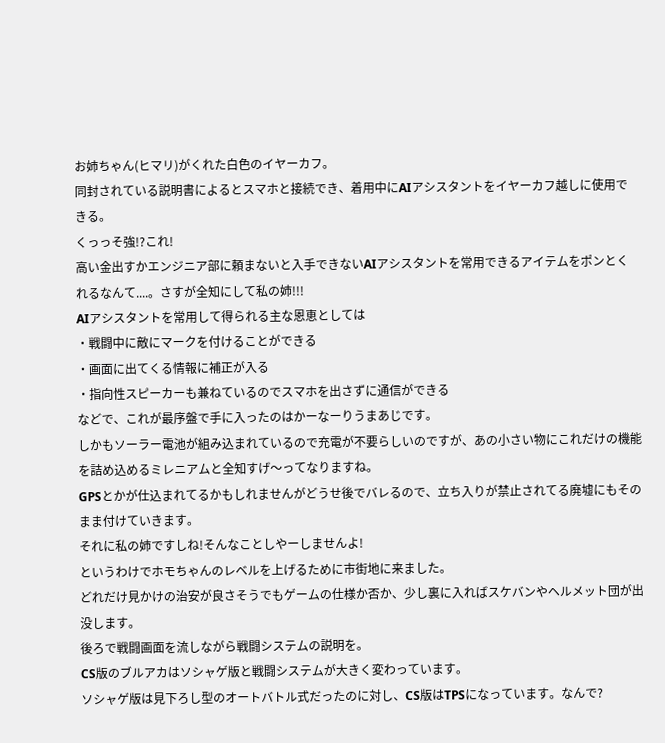お姉ちゃん(ヒマリ)がくれた白色のイヤーカフ。
同封されている説明書によるとスマホと接続でき、着用中にAIアシスタントをイヤーカフ越しに使用できる。
くっっそ強!?これ!
高い金出すかエンジニア部に頼まないと入手できないAIアシスタントを常用できるアイテムをポンとくれるなんて....。さすが全知にして私の姉!!!
AIアシスタントを常用して得られる主な恩恵としては
・戦闘中に敵にマークを付けることができる
・画面に出てくる情報に補正が入る
・指向性スピーカーも兼ねているのでスマホを出さずに通信ができる
などで、これが最序盤で手に入ったのはかーなーりうまあじです。
しかもソーラー電池が組み込まれているので充電が不要らしいのですが、あの小さい物にこれだけの機能を詰め込めるミレニアムと全知すげ〜ってなりますね。
GPSとかが仕込まれてるかもしれませんがどうせ後でバレるので、立ち入りが禁止されてる廃墟にもそのまま付けていきます。
それに私の姉ですしね!そんなことしやーしませんよ!
というわけでホモちゃんのレベルを上げるために市街地に来ました。
どれだけ見かけの治安が良さそうでもゲームの仕様か否か、少し裏に入ればスケバンやヘルメット団が出没します。
後ろで戦闘画面を流しながら戦闘システムの説明を。
CS版のブルアカはソシャゲ版と戦闘システムが大きく変わっています。
ソシャゲ版は見下ろし型のオートバトル式だったのに対し、CS版はTPSになっています。なんで?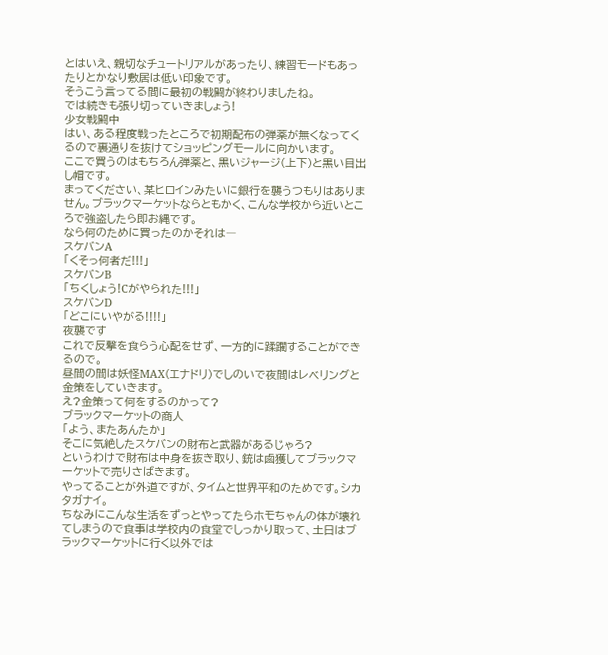とはいえ、親切なチュートリアルがあったり、練習モードもあったりとかなり敷居は低い印象です。
そうこう言ってる間に最初の戦闘が終わりましたね。
では続きも張り切っていきましょう!
少女戦闘中
はい、ある程度戦ったところで初期配布の弾薬が無くなってくるので裏通りを抜けてショッピングモールに向かいます。
ここで買うのはもちろん弾薬と、黒いジャージ(上下)と黒い目出し帽です。
まってください、某ヒロインみたいに銀行を襲うつもりはありません。ブラックマーケットならともかく、こんな学校から近いところで強盗したら即お縄です。
なら何のために買ったのかそれは―
スケバンA
「くそっ何者だ!!!」
スケバンB
「ちくしょう!Cがやられた!!!」
スケバンD
「どこにいやがる!!!!」
夜襲です
これで反撃を食らう心配をせず、一方的に蹂躙することができるので。
昼間の間は妖怪MAX(エナドリ)でしのいで夜間はレベリングと金策をしていきます。
え?金策って何をするのかって?
ブラックマーケットの商人
「よう、またあんたか」
そこに気絶したスケバンの財布と武器があるじゃろ?
というわけで財布は中身を抜き取り、銃は鹵獲してブラックマーケットで売りさばきます。
やってることが外道ですが、タイムと世界平和のためです。シカタガナイ。
ちなみにこんな生活をずっとやってたらホモちゃんの体が壊れてしまうので食事は学校内の食堂でしっかり取って、土日はブラックマーケットに行く以外では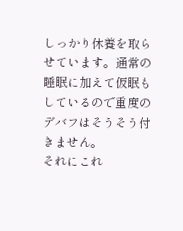しっかり休養を取らせています。通常の睡眠に加えて仮眠もしているので重度のデバフはそうそう付きません。
それにこれ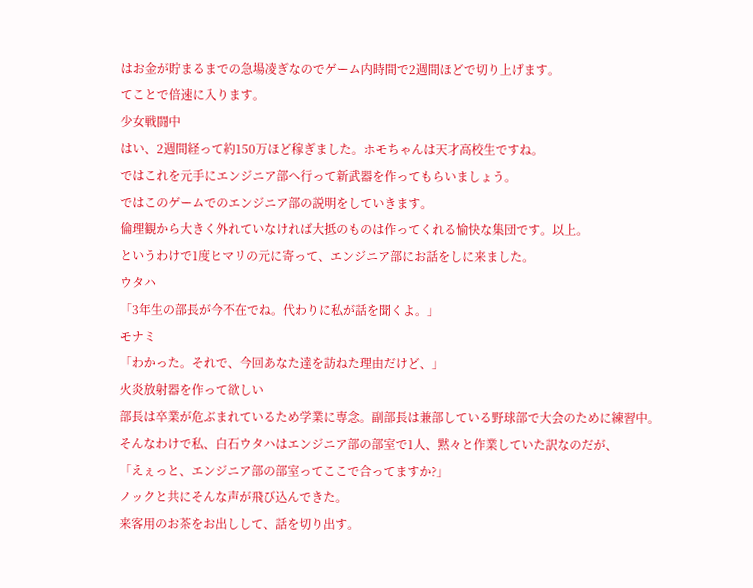はお金が貯まるまでの急場凌ぎなのでゲーム内時間で2週間ほどで切り上げます。
てことで倍速に入ります。
少女戦闘中
はい、2週間経って約150万ほど稼ぎました。ホモちゃんは天才高校生ですね。
ではこれを元手にエンジニア部へ行って新武器を作ってもらいましょう。
ではこのゲームでのエンジニア部の説明をしていきます。
倫理観から大きく外れていなければ大抵のものは作ってくれる愉快な集団です。以上。
というわけで1度ヒマリの元に寄って、エンジニア部にお話をしに来ました。
ウタハ
「3年生の部長が今不在でね。代わりに私が話を聞くよ。」
モナミ
「わかった。それで、今回あなた達を訪ねた理由だけど、」
火炎放射器を作って欲しい
部長は卒業が危ぶまれているため学業に専念。副部長は兼部している野球部で大会のために練習中。
そんなわけで私、白石ウタハはエンジニア部の部室で1人、黙々と作業していた訳なのだが、
「えぇっと、エンジニア部の部室ってここで合ってますか?」
ノックと共にそんな声が飛び込んできた。
来客用のお茶をお出しして、話を切り出す。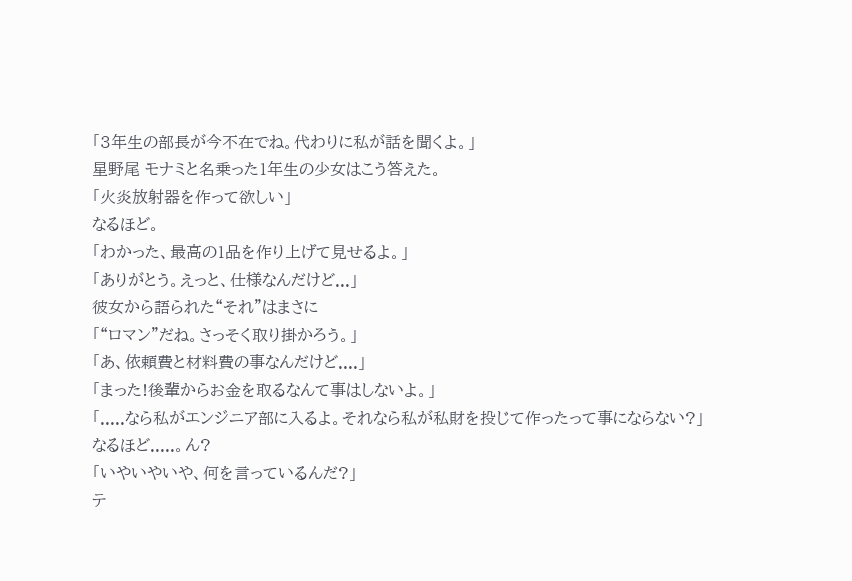「3年生の部長が今不在でね。代わりに私が話を聞くよ。」
星野尾 モナミと名乗った1年生の少女はこう答えた。
「火炎放射器を作って欲しい」
なるほど。
「わかった、最高の1品を作り上げて見せるよ。」
「ありがとう。えっと、仕様なんだけど...」
彼女から語られた“それ”はまさに
「“ロマン”だね。さっそく取り掛かろう。」
「あ、依頼費と材料費の事なんだけど....」
「まった!後輩からお金を取るなんて事はしないよ。」
「.....なら私がエンジニア部に入るよ。それなら私が私財を投じて作ったって事にならない?」
なるほど.....。ん?
「いやいやいや、何を言っているんだ?」
テ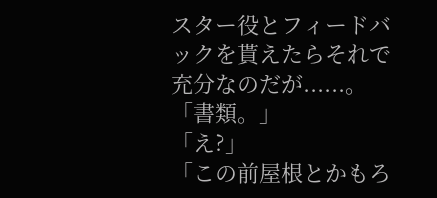スター役とフィードバックを貰えたらそれで充分なのだが......。
「書類。」
「え?」
「この前屋根とかもろ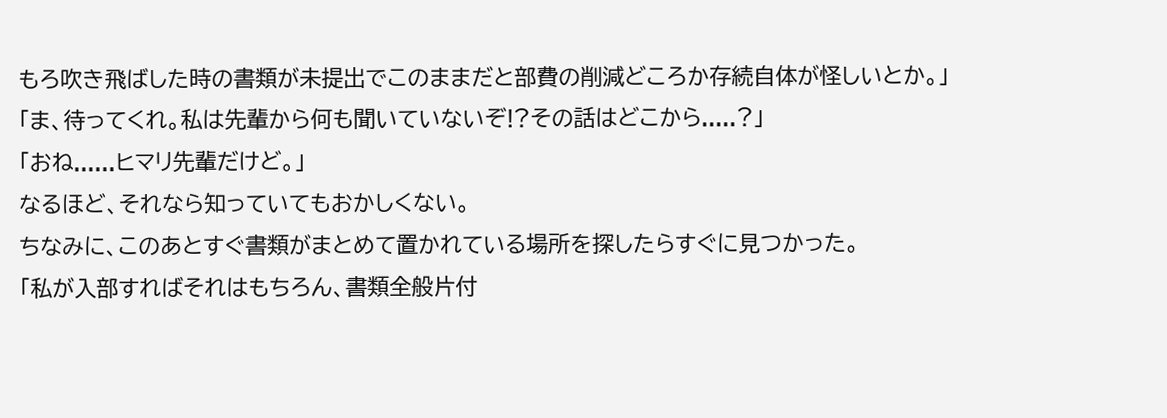もろ吹き飛ばした時の書類が未提出でこのままだと部費の削減どころか存続自体が怪しいとか。」
「ま、待ってくれ。私は先輩から何も聞いていないぞ!?その話はどこから.....?」
「おね......ヒマリ先輩だけど。」
なるほど、それなら知っていてもおかしくない。
ちなみに、このあとすぐ書類がまとめて置かれている場所を探したらすぐに見つかった。
「私が入部すればそれはもちろん、書類全般片付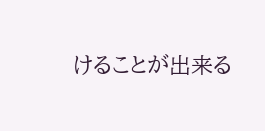けることが出来る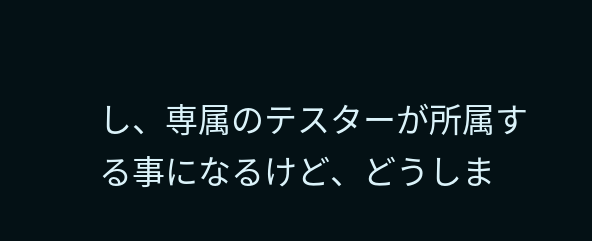し、専属のテスターが所属する事になるけど、どうしま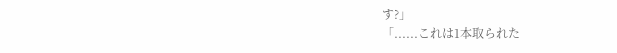す?」
「......これは1本取られた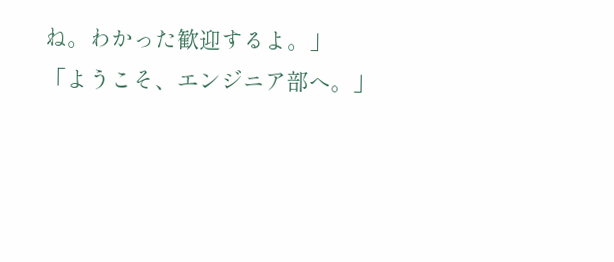ね。わかった歓迎するよ。」
「ようこそ、エンジニア部へ。」